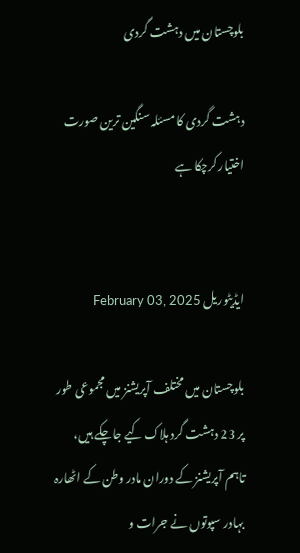بلوچستان میں دہشت گردی

دہشت گردی کا مسئلہ سنگین ترین صورت اختیار کرچکا ہے


ایڈیٹوریل February 03, 2025

بلوچستان میں مختلف آپریشنز میں مجموعی طور پر 23 دہشت گرد ہلاک کیے جاچکے ہیں، تاہم آپریشنز کے دوران مادر وطن کے اٹھارہ بہادر سپوتوں نے جرات و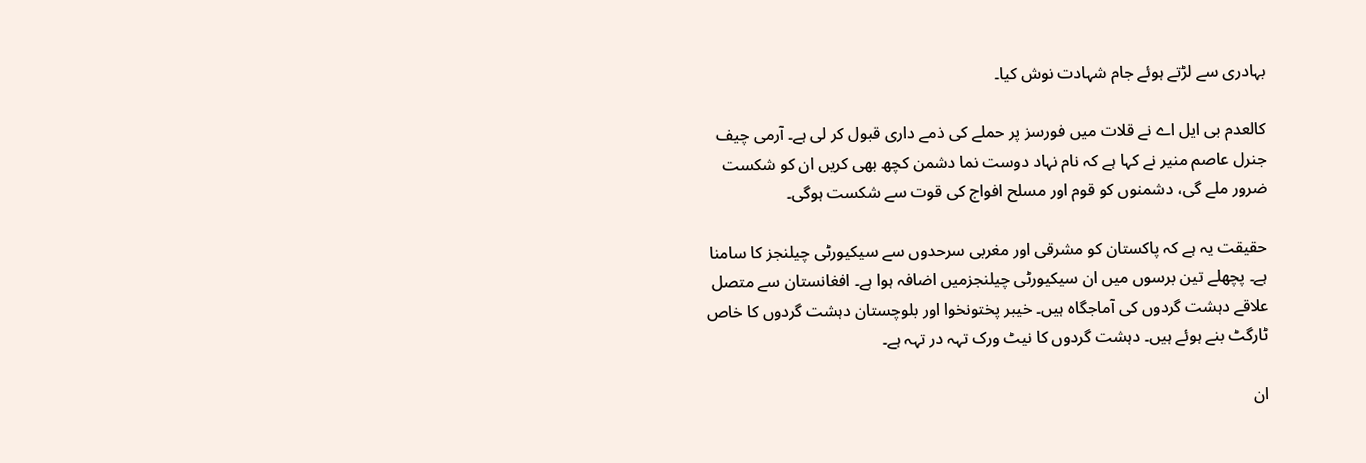بہادری سے لڑتے ہوئے جام شہادت نوش کیا۔

کالعدم بی ایل اے نے قلات میں فورسز پر حملے کی ذمے داری قبول کر لی ہے۔ آرمی چیف جنرل عاصم منیر نے کہا ہے کہ نام نہاد دوست نما دشمن کچھ بھی کریں ان کو شکست ضرور ملے گی، دشمنوں کو قوم اور مسلح افواج کی قوت سے شکست ہوگی۔

حقیقت یہ ہے کہ پاکستان کو مشرقی اور مغربی سرحدوں سے سیکیورٹی چیلنجز کا سامنا ہے۔ پچھلے تین برسوں میں ان سیکیورٹی چیلنجزمیں اضافہ ہوا ہے۔ افغانستان سے متصل علاقے دہشت گردوں کی آماجگاہ ہیں۔ خیبر پختونخوا اور بلوچستان دہشت گردوں کا خاص ٹارگٹ بنے ہوئے ہیں۔ دہشت گردوں کا نیٹ ورک تہہ در تہہ ہے۔

ان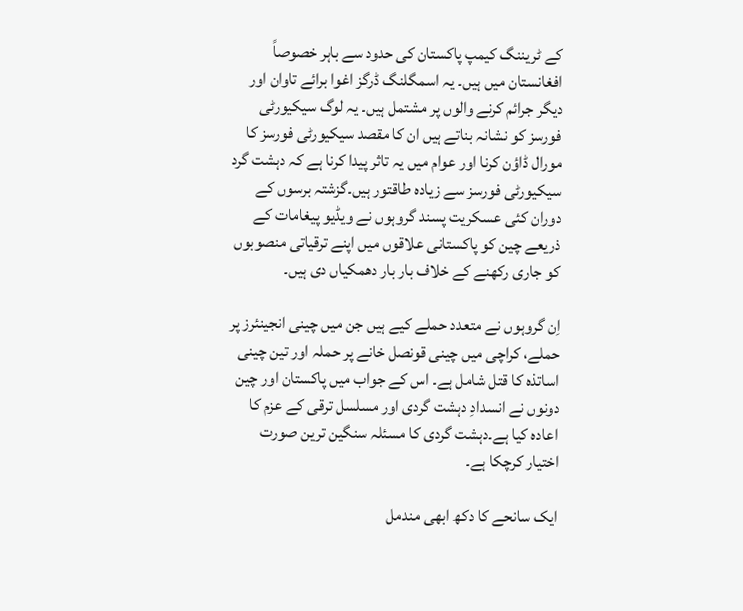کے ٹریننگ کیمپ پاکستان کی حدود سے باہر خصوصاً افغانستان میں ہیں۔ یہ اسمگلنگ ڈرگز اغوا برائے تاوان اور دیگر جرائم کرنے والوں پر مشتمل ہیں۔ یہ لوگ سیکیورٹی فورسز کو نشانہ بناتے ہیں ان کا مقصد سیکیورٹی فورسز کا مورال ڈاؤن کرنا اور عوام میں یہ تاثر پیدا کرنا ہے کہ دہشت گرد سیکیورٹی فورسز سے زیادہ طاقتور ہیں۔گزشتہ برسوں کے دوران کئی عسکریت پسند گروہوں نے ویڈیو پیغامات کے ذریعے چین کو پاکستانی علاقوں میں اپنے ترقیاتی منصوبوں کو جاری رکھنے کے خلاف بار بار دھمکیاں دی ہیں۔

اِن گروہوں نے متعدد حملے کیے ہیں جن میں چینی انجینئرز پر حملے، کراچی میں چینی قونصل خانے پر حملہ اور تین چینی اساتذہ کا قتل شامل ہے۔ اس کے جواب میں پاکستان اور چین دونوں نے انسدادِ دہشت گردی اور مسلسل ترقی کے عزم کا اعادہ کیا ہے۔دہشت گردی کا مسئلہ سنگین ترین صورت اختیار کرچکا ہے۔

ایک سانحے کا دکھ ابھی مندمل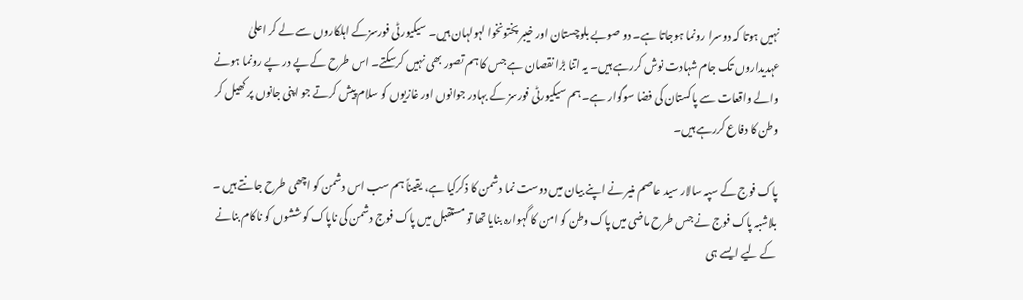نہیں ہوتا کہ دوسرا رونما ہوجاتا ہے۔ دو صوبے بلوچستان اور خیبر پختونخوا لہولہان ہیں۔ سیکیورٹی فورسزکے اہلکاروں سے لے کر اعلیٰ عہدیداروں تک جام شہادت نوش کررہے ہیں۔ یہ اتنا بڑا نقصان ہے جس کا ہم تصور بھی نہیں کرسکتے۔ اس طرح کے پے در پے رونما ہونے والے واقعات سے پاکستان کی فضا سوگوار ہے۔ ہم سیکیورٹی فورسز کے بہادر جوانوں اور غازیوں کو سلام پیش کرتے جو اپنی جانوں پر کھیل کر وطن کا دفاع کررہے ہیں۔

پاک فوج کے سپہ سالار سید عاصم منیر نے اپنے بیان میں دوست نما دشمن کا ذکرکیا ہے، یقیناً ہم سب اس دشمن کو اچھی طرح جانتے ہیں ۔ بلاشبہ پاک فوج نے جس طرح ماضی میں پاک وطن کو امن کا گہوارہ بنایا تھا تو مستقبل میں پاک فوج دشمن کی ناپاک کوششوں کو ناکام بنانے کے لیے ایسے ہی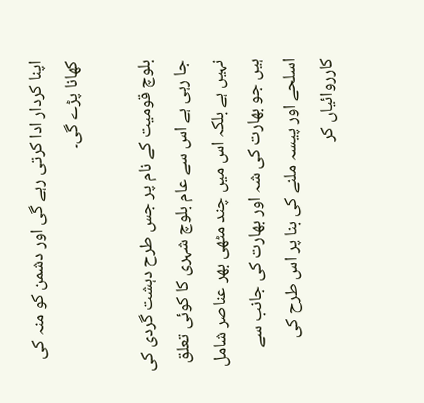اپنا کردار ادا کرتی رہے گی اور دشمن کو منہ کی کھانا پڑے گی۔

بلوچ قومیت کے نام پر جس طرح دہشت گردی کی جا رہی ہے اس سے عام بلوچ شہری کا کوئی تعلق نہیں ہے بلکہ اس میں چند مٹھی بھر عناصر شامل ہیں جو بھارت کی شہ اور بھارت کی جانب سے اسلحے اور پیسہ ملنے کی بنا پر اس طرح کی کارروائیاں کر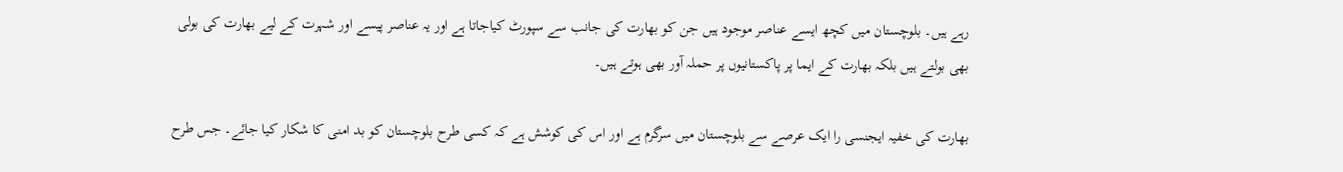رہے ہیں۔ بلوچستان میں کچھ ایسے عناصر موجود ہیں جن کو بھارت کی جانب سے سپورٹ کیاجاتا ہے اور یہ عناصر پیسے اور شہرت کے لیے بھارت کی بولی بھی بولتے ہیں بلکہ بھارت کے ایما پر پاکستانیوں پر حملہ آور بھی ہوتے ہیں۔

بھارت کی خفیہ ایجنسی را ایک عرصے سے بلوچستان میں سرگرم ہے اور اس کی کوشش ہے کہ کسی طرح بلوچستان کو بد امنی کا شکار کیا جائے۔ جس طرح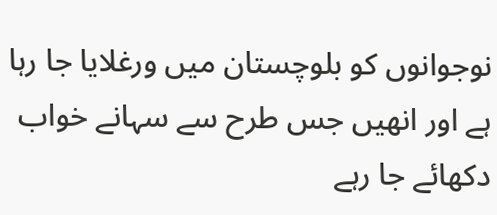نوجوانوں کو بلوچستان میں ورغلایا جا رہا ہے اور انھیں جس طرح سے سہانے خواب دکھائے جا رہے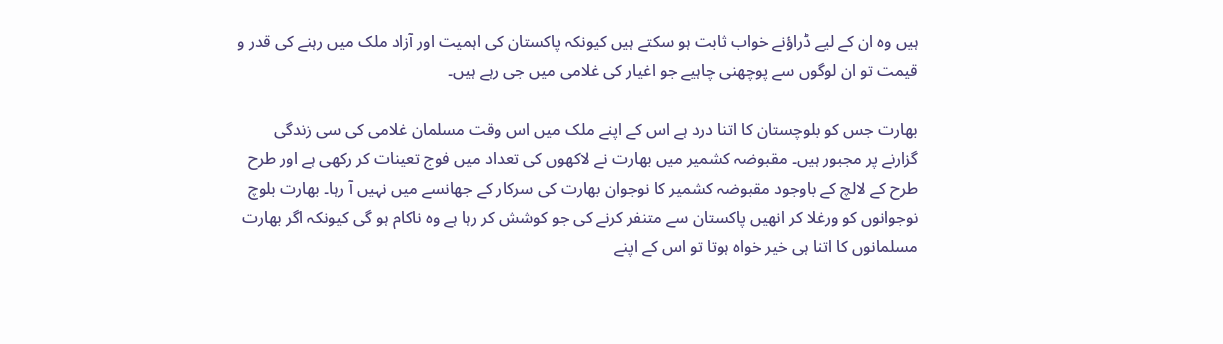ہیں وہ ان کے لیے ڈراؤنے خواب ثابت ہو سکتے ہیں کیونکہ پاکستان کی اہمیت اور آزاد ملک میں رہنے کی قدر و قیمت تو ان لوگوں سے پوچھنی چاہیے جو اغیار کی غلامی میں جی رہے ہیں۔

بھارت جس کو بلوچستان کا اتنا درد ہے اس کے اپنے ملک میں اس وقت مسلمان غلامی کی سی زندگی گزارنے پر مجبور ہیں۔ مقبوضہ کشمیر میں بھارت نے لاکھوں کی تعداد میں فوج تعینات کر رکھی ہے اور طرح طرح کے لالچ کے باوجود مقبوضہ کشمیر کا نوجوان بھارت کی سرکار کے جھانسے میں نہیں آ رہا۔ بھارت بلوچ نوجوانوں کو ورغلا کر انھیں پاکستان سے متنفر کرنے کی جو کوشش کر رہا ہے وہ ناکام ہو گی کیونکہ اگر بھارت مسلمانوں کا اتنا ہی خیر خواہ ہوتا تو اس کے اپنے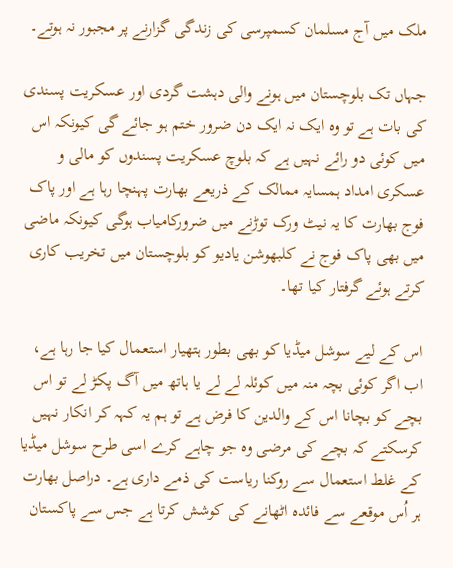ملک میں آج مسلمان کسمپرسی کی زندگی گزارنے پر مجبور نہ ہوتے۔

جہاں تک بلوچستان میں ہونے والی دہشت گردی اور عسکریت پسندی کی بات ہے تو وہ ایک نہ ایک دن ضرور ختم ہو جائے گی کیونکہ اس میں کوئی دو رائے نہیں ہے کہ بلوچ عسکریت پسندوں کو مالی و عسکری امداد ہمسایہ ممالک کے ذریعے بھارت پہنچا رہا ہے اور پاک فوج بھارت کا یہ نیٹ ورک توڑنے میں ضرورکامیاب ہوگی کیونکہ ماضی میں بھی پاک فوج نے کلبھوشن یادیو کو بلوچستان میں تخریب کاری کرتے ہوئے گرفتار کیا تھا۔

اس کے لیے سوشل میڈیا کو بھی بطور ہتھیار استعمال کیا جا رہا ہے، اب اگر کوئی بچہ منہ میں کوئلہ لے لے یا ہاتھ میں آگ پکڑ لے تو اس بچے کو بچانا اس کے والدین کا فرض ہے تو ہم یہ کہہ کر انکار نہیں کرسکتے کہ بچے کی مرضی وہ جو چاہے کرے اسی طرح سوشل میڈیا کے غلط استعمال سے روکنا ریاست کی ذمے داری ہے۔ دراصل بھارت ہر اُس موقعے سے فائدہ اٹھانے کی کوشش کرتا ہے جس سے پاکستان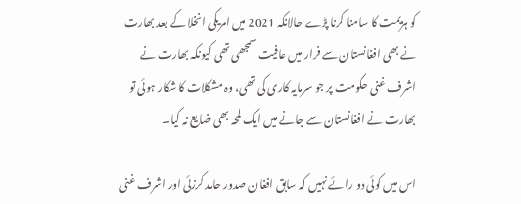کو ہزیمت کا سامنا کرنا پڑے حالانکہ 2021 میں امریکی انخلا کے بعد بھارت نے بھی افغانستان سے فرار میں عافیت سمجھی تھی کیونکہ بھارت نے اشرف غنی حکومت پر جو سرمایہ کاری کی تھی، وہ مشکلات کا شکار ہوئی تو بھارت نے افغانستان سے جانے میں ایک لمحہ بھی ضایع نہ کیا۔

اس میں کوئی دو رائے نہیں کہ سابق افغان صدور حامد کرزئی اور اشرف غنی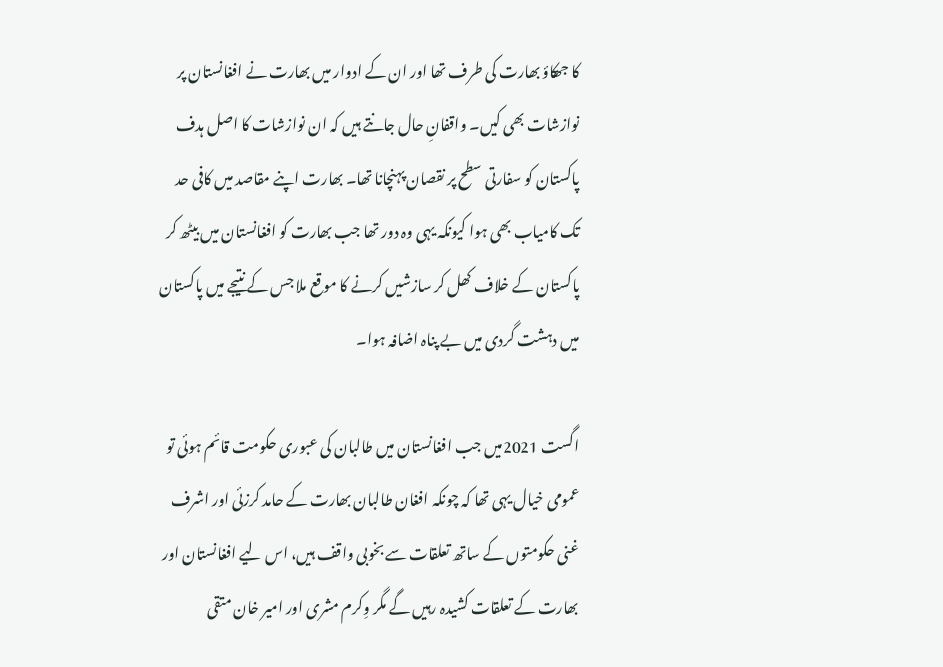کا جھکاؤ بھارت کی طرف تھا اور ان کے ادوار میں بھارت نے افغانستان پر نوازشات بھی کیں۔ واقفانِ حال جانتے ہیں کہ ان نوازشات کا اصل ہدف پاکستان کو سفارتی سطح پر نقصان پہنچانا تھا۔ بھارت اپنے مقاصد میں کافی حد تک کامیاب بھی ہوا کیونکہ یہی وہ دور تھا جب بھارت کو افغانستان میں بیٹھ کر پاکستان کے خلاف کھل کر سازشیں کرنے کا موقع ملا جس کے نتیجے میں پاکستان میں دہشت گردی میں بے پناہ اضافہ ہوا۔

اگست 2021میں جب افغانستان میں طالبان کی عبوری حکومت قائم ہوئی تو عمومی خیال یہی تھا کہ چونکہ افغان طالبان بھارت کے حامد کرزئی اور اشرف غنی حکومتوں کے ساتھ تعلقات سے بخوبی واقف ہیں، اس لیے افغانستان اور بھارت کے تعلقات کشیدہ رہیں گے مگر وِکرم مشری اور امیر خان متقی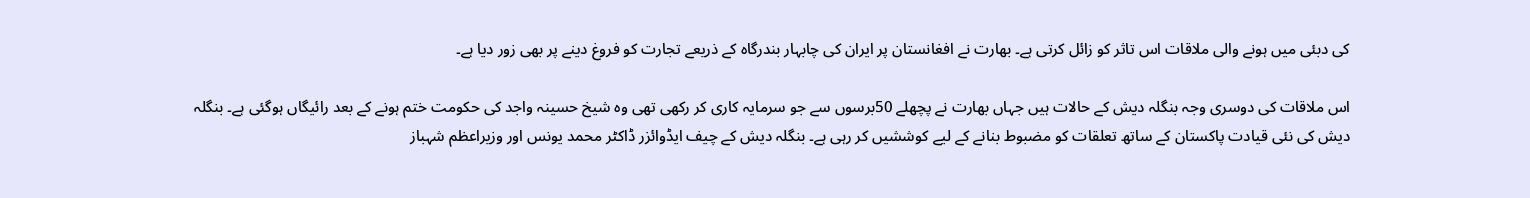کی دبئی میں ہونے والی ملاقات اس تاثر کو زائل کرتی ہے۔ بھارت نے افغانستان پر ایران کی چابہار بندرگاہ کے ذریعے تجارت کو فروغ دینے پر بھی زور دیا ہے۔

اس ملاقات کی دوسری وجہ بنگلہ دیش کے حالات ہیں جہاں بھارت نے پچھلے 50برسوں سے جو سرمایہ کاری کر رکھی تھی وہ شیخ حسینہ واجد کی حکومت ختم ہونے کے بعد رائیگاں ہوگئی ہے۔ بنگلہ دیش کی نئی قیادت پاکستان کے ساتھ تعلقات کو مضبوط بنانے کے لیے کوششیں کر رہی ہے۔ بنگلہ دیش کے چیف ایڈوائزر ڈاکٹر محمد یونس اور وزیراعظم شہباز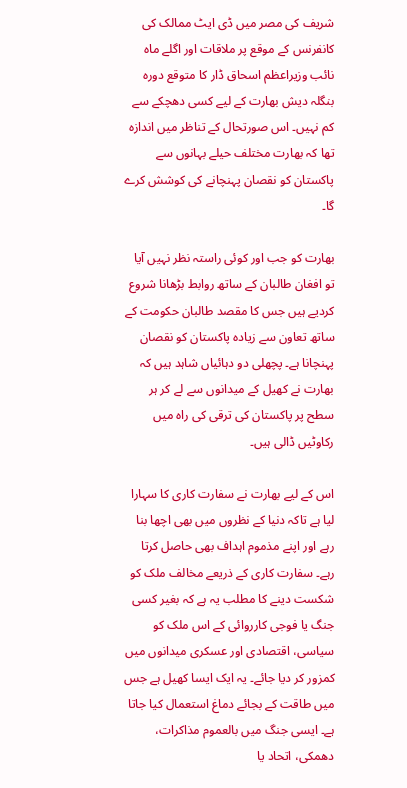شریف کی مصر میں ڈی ایٹ ممالک کی کانفرنس کے موقع پر ملاقات اور اگلے ماہ نائب وزیراعظم اسحاق ڈار کا متوقع دورہ بنگلہ دیش بھارت کے لیے کسی دھچکے سے کم نہیں۔ اس صورتحال کے تناظر میں اندازہ تھا کہ بھارت مختلف حیلے بہانوں سے پاکستان کو نقصان پہنچانے کی کوشش کرے گا۔

بھارت کو جب اور کوئی راستہ نظر نہیں آیا تو افغان طالبان کے ساتھ روابط بڑھانا شروع کردیے ہیں جس کا مقصد طالبان حکومت کے ساتھ تعاون سے زیادہ پاکستان کو نقصان پہنچانا ہے۔ پچھلی دو دہائیاں شاہد ہیں کہ بھارت نے کھیل کے میدانوں سے لے کر ہر سطح پر پاکستان کی ترقی کی راہ میں رکاوٹیں ڈالی ہیں۔

اس کے لیے بھارت نے سفارت کاری کا سہارا لیا ہے تاکہ دنیا کے نظروں میں بھی اچھا بنا رہے اور اپنے مذموم اہداف بھی حاصل کرتا رہے۔ سفارت کاری کے ذریعے مخالف ملک کو شکست دینے کا مطلب یہ ہے کہ بغیر کسی جنگ یا فوجی کارروائی کے اس ملک کو سیاسی، اقتصادی اور عسکری میدانوں میں کمزور کر دیا جائے۔ یہ ایک ایسا کھیل ہے جس میں طاقت کے بجائے دماغ استعمال کیا جاتا ہے۔ ایسی جنگ میں بالعموم مذاکرات، دھمکی، اتحاد یا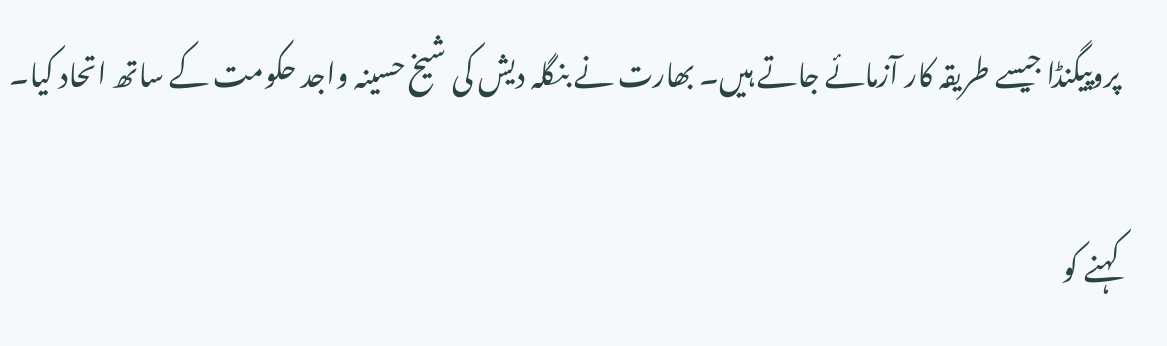پروپیگنڈا جیسے طریقہ کار آزمائے جاتے ہیں۔ بھارت نے بنگلہ دیش کی شیخ حسینہ واجد حکومت کے ساتھ اتحاد کیا۔

کہنے کو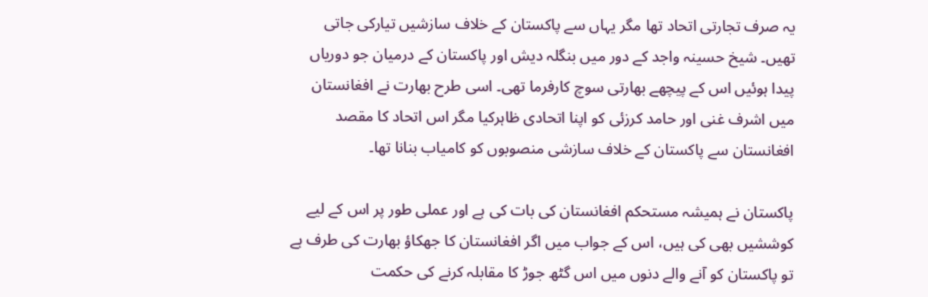یہ صرف تجارتی اتحاد تھا مگر یہاں سے پاکستان کے خلاف سازشیں تیارکی جاتی تھیں۔ شیخ حسینہ واجد کے دور میں بنگلہ دیش اور پاکستان کے درمیان جو دوریاں پیدا ہوئیں اس کے پیچھے بھارتی سوچ کارفرما تھی۔ اسی طرح بھارت نے افغانستان میں اشرف غنی اور حامد کرزئی کو اپنا اتحادی ظاہرکیا مگر اس اتحاد کا مقصد افغانستان سے پاکستان کے خلاف سازشی منصوبوں کو کامیاب بنانا تھا۔

پاکستان نے ہمیشہ مستحکم افغانستان کی بات کی ہے اور عملی طور پر اس کے لیے کوششیں بھی کی ہیں، اس کے جواب میں اگر افغانستان کا جھکاؤ بھارت کی طرف ہے تو پاکستان کو آنے والے دنوں میں اس گٹھ جوڑ کا مقابلہ کرنے کی حکمت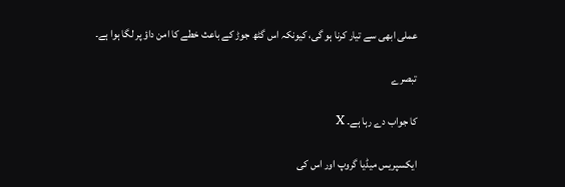عملی ابھی سے تیار کرنا ہو گی، کیونکہ اس گٹھ جوڑ کے باعث خطے کا امن داؤ پر لگا ہوا ہے۔

تبصرے

کا جواب دے رہا ہے۔ X

ایکسپریس میڈیا گروپ اور اس کی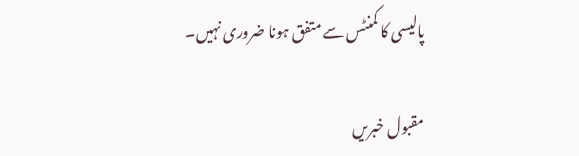پالیسی کا کمنٹس سے متفق ہونا ضروری نہیں۔

مقبول خبریں